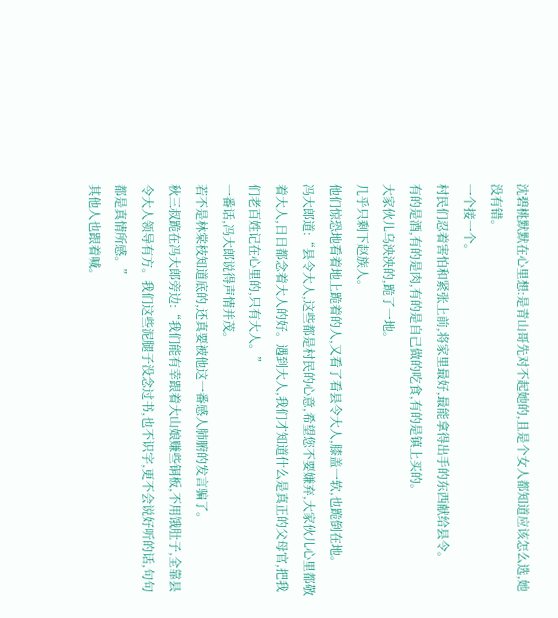沈碧桃默默在心里想:是青山哥先对不起她的,且是个女人都知道应该怎么选,她没有错。
一个接一个。
村民们忍着害怕和紧张上前,将家里最好,最能拿得出手的东西献给县令。
有的是酒,有的是肉,有的是自己做的吃食,有的是镇上买的。
大家伙儿乌泱泱的,跪了一地。
几乎只剩下赵族人。
他们惊恐地看着地上跪着的人,又看了看县令大人,膝盖一软,也跪倒在地。
冯大郎道:“县令大人,这些都是村民的心意,希望您不要嫌弃,大家伙儿心里都敬着大人,日日都念着大人的好。遇到大人,我们才知道什么是真正的父母官,把我们老百姓记在心里的,只有大人。”
一番话,冯大郎说得声情并茂。
若不是林棠枝知道底的,还真要被他这一番感人肺腑的发言骗了。
秋三叔跪在冯大郎旁边:“我们能有幸跟着大山娘赚些铜板,不用饿肚子,全靠县令大人领导有方。我们这些泥腿子没念过书,也不识字,更不会说好听的话,句句都是真情所感。”
其他人也跟着喊。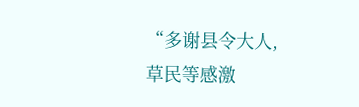“多谢县令大人,草民等感激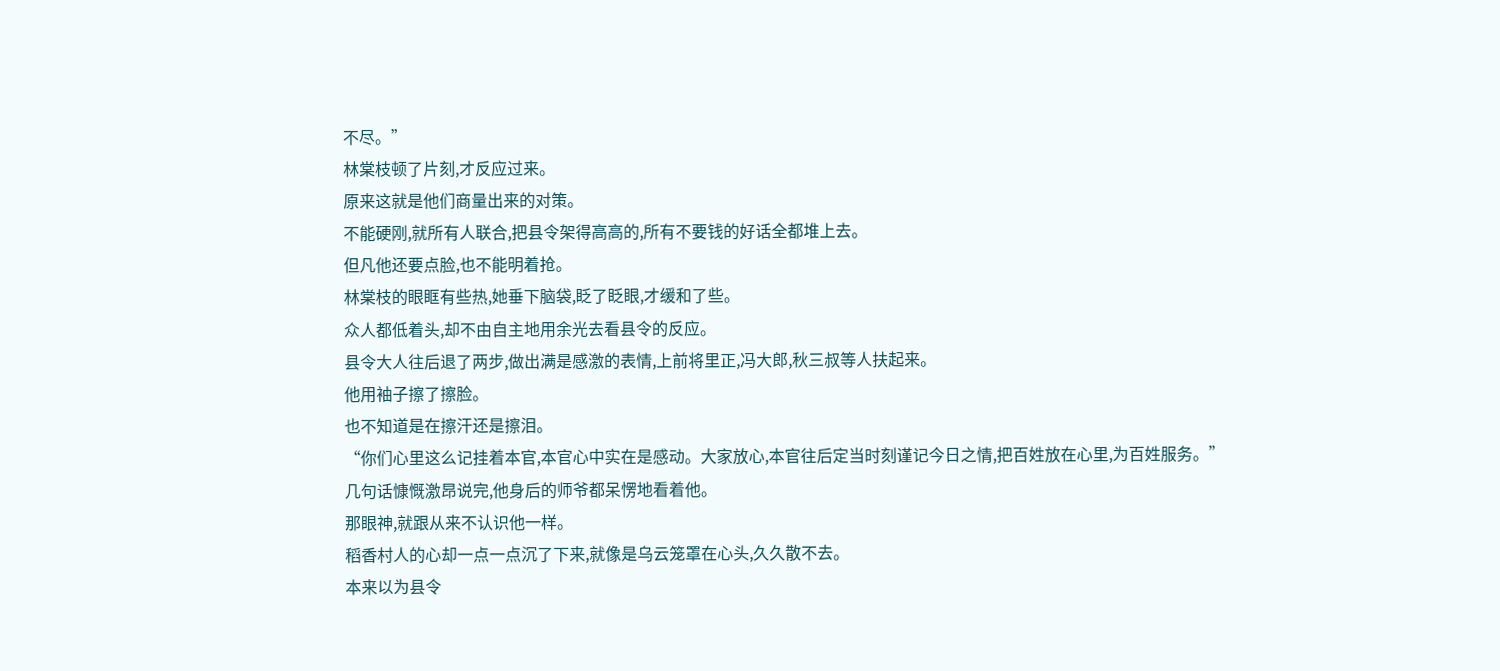不尽。”
林棠枝顿了片刻,才反应过来。
原来这就是他们商量出来的对策。
不能硬刚,就所有人联合,把县令架得高高的,所有不要钱的好话全都堆上去。
但凡他还要点脸,也不能明着抢。
林棠枝的眼眶有些热,她垂下脑袋,眨了眨眼,才缓和了些。
众人都低着头,却不由自主地用余光去看县令的反应。
县令大人往后退了两步,做出满是感激的表情,上前将里正,冯大郎,秋三叔等人扶起来。
他用袖子擦了擦脸。
也不知道是在擦汗还是擦泪。
“你们心里这么记挂着本官,本官心中实在是感动。大家放心,本官往后定当时刻谨记今日之情,把百姓放在心里,为百姓服务。”
几句话慷慨激昂说完,他身后的师爷都呆愣地看着他。
那眼神,就跟从来不认识他一样。
稻香村人的心却一点一点沉了下来,就像是乌云笼罩在心头,久久散不去。
本来以为县令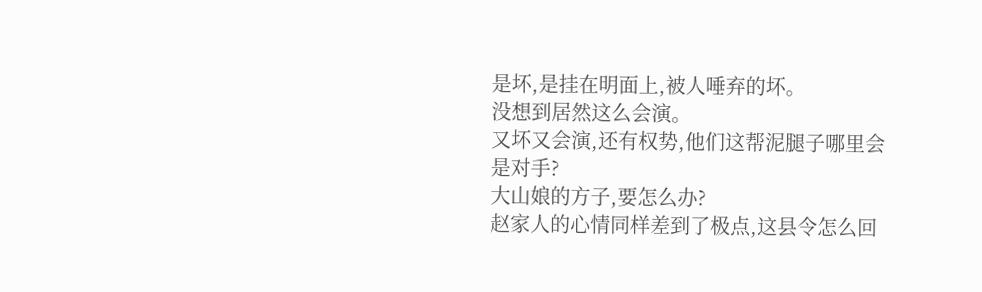是坏,是挂在明面上,被人唾弃的坏。
没想到居然这么会演。
又坏又会演,还有权势,他们这帮泥腿子哪里会是对手?
大山娘的方子,要怎么办?
赵家人的心情同样差到了极点,这县令怎么回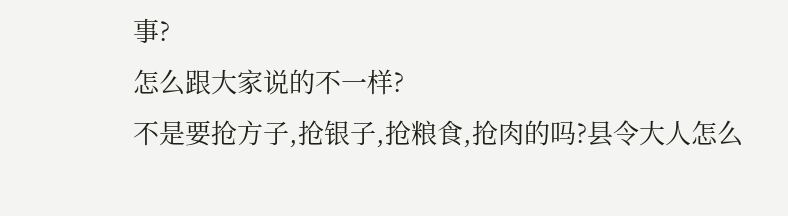事?
怎么跟大家说的不一样?
不是要抢方子,抢银子,抢粮食,抢肉的吗?县令大人怎么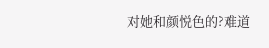对她和颜悦色的?难道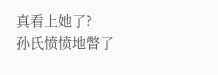真看上她了?
孙氏愤愤地瞥了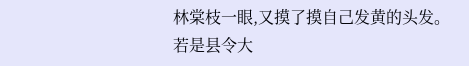林棠枝一眼,又摸了摸自己发黄的头发。
若是县令大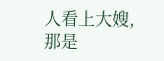人看上大嫂,那是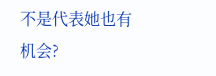不是代表她也有机会?